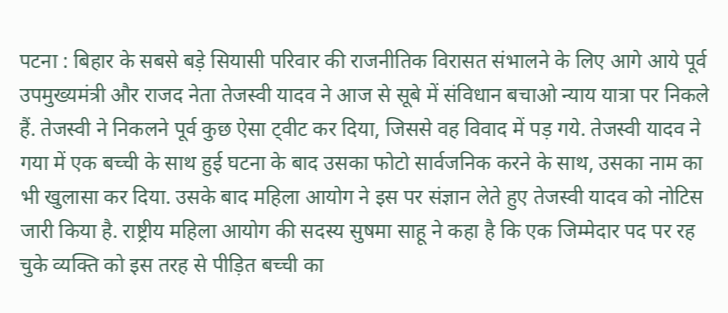पटना : बिहार के सबसे बड़े सियासी परिवार की राजनीतिक विरासत संभालने के लिए आगे आये पूर्व उपमुख्यमंत्री और राजद नेता तेजस्वी यादव ने आज से सूबे में संविधान बचाओ न्याय यात्रा पर निकले हैं. तेजस्वी ने निकलने पूर्व कुछ ऐसा ट्वीट कर दिया, जिससे वह विवाद में पड़ गये. तेजस्वी यादव ने गया में एक बच्ची के साथ हुई घटना के बाद उसका फोटो सार्वजनिक करने के साथ, उसका नाम का भी खुलासा कर दिया. उसके बाद महिला आयोग ने इस पर संज्ञान लेते हुए तेजस्वी यादव को नोटिस जारी किया है. राष्ट्रीय महिला आयोग की सदस्य सुषमा साहू ने कहा है कि एक जिम्मेदार पद पर रह चुके व्यक्ति को इस तरह से पीड़ित बच्ची का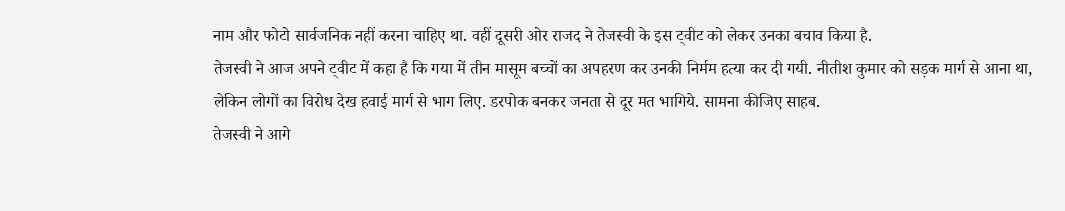नाम और फोटो सार्वजनिक नहीं करना चाहिए था. वहीं दूसरी ओर राजद ने तेजस्वी के इस ट्वीट को लेकर उनका बचाव किया है.
तेजस्वी ने आज अपने ट्वीट में कहा है कि गया में तीन मासूम बच्चों का अपहरण कर उनकी निर्मम हत्या कर दी गयी. नीतीश कुमार को सड़क मार्ग से आना था, लेकिन लोगों का विरोध देख हवाई मार्ग से भाग लिए. डरपोक बनकर जनता से दूर मत भागिये. सामना कीजिए साहब.
तेजस्वी ने आगे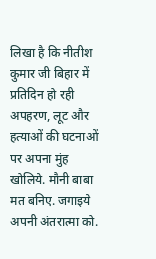लिखा है कि नीतीश कुमार जी बिहार में प्रतिदिन हो रही अपहरण, लूट और हत्याओं की घटनाओं पर अपना मुंह खोलिये. मौनी बाबा मत बनिए. जगाइये अपनी अंतरात्मा को.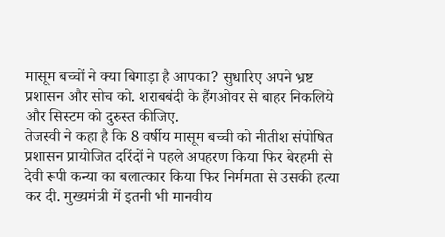मासूम बच्चों ने क्या बिगाड़ा है आपका? सुधारिए अपने भ्रष्ट प्रशासन और सोच को. शराबबंदी के हैंगओवर से बाहर निकलिये और सिस्टम को दुरुस्त कीजिए.
तेजस्वी ने कहा है कि 8 वर्षीय मासूम बच्ची को नीतीश संपोषित प्रशासन प्रायोजित दरिंदों ने पहले अपहरण किया फिर बेरहमी से देवी रूपी कन्या का बलात्कार किया फिर निर्ममता से उसकी हत्या कर दी. मुख्यमंत्री में इतनी भी मानवीय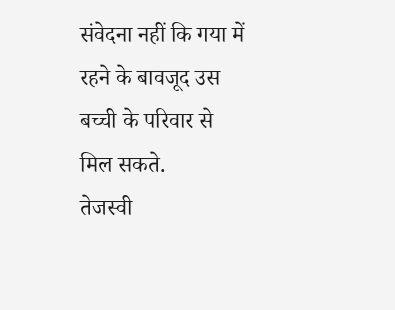संवेदना नहीं कि गया में रहने के बावजूद उस बच्ची के परिवार से मिल सकते.
तेजस्वी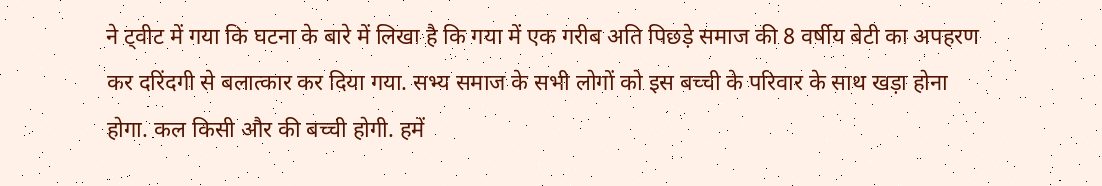ने ट्वीट में गया कि घटना के बारे में लिखा है कि गया में एक गरीब अति पिछड़े समाज की 8 वर्षीय बेटी का अपहरण कर दरिंदगी से बलात्कार कर दिया गया. सभ्य समाज के सभी लोगों को इस बच्ची के परिवार के साथ खड़ा होना होगा. कल किसी और की बच्ची होगी. हमें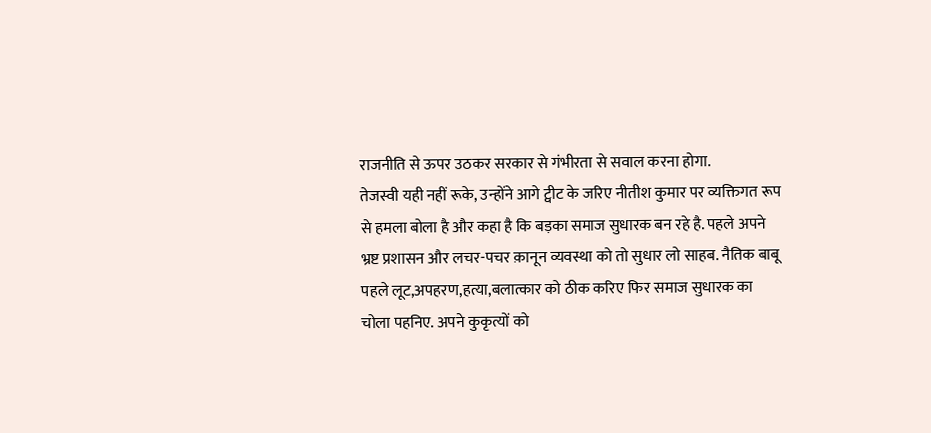राजनीति से ऊपर उठकर सरकार से गंभीरता से सवाल करना होगा.
तेजस्वी यही नहीं रूके, उन्होंने आगे ट्वीट के जरिए नीतीश कुमार पर व्यक्तिगत रूप से हमला बोला है और कहा है कि बड़का समाज सुधारक बन रहे है. पहले अपने भ्रष्ट प्रशासन और लचर-पचर क़ानून व्यवस्था को तो सुधार लो साहब. नैतिक बाबू पहले लूट,अपहरण,हत्या,बलात्कार को ठीक करिए फिर समाज सुधारक का चोला पहनिए. अपने कुकृत्यों को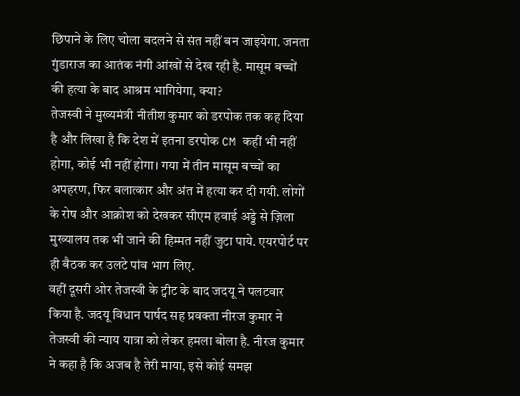छिपाने के लिए चोला बदलने से संत नहीं बन जाइयेगा. जनता गुंडाराज का आतंक नंगी आंखों से देख रही है. मासूम बच्चों की हत्या के बाद आश्रम भागियेगा, क्या?
तेजस्वी ने मुख्यमंत्री नीतीश कुमार को डरपोक तक कह दिया है और लिखा है कि देश में इतना डरपोक CM कहीं भी नहीं होगा, कोई भी नहीं होगा। गया में तीन मासूम बच्चों का अपहरण, फिर बलात्कार और अंत में हत्या कर दी गयी. लोगों के रोष और आक्रोश को देखकर सीएम हवाई अड्डे से ज़िला मुख्यालय तक भी जाने की हिम्मत नहीं जुटा पाये. एयरपोर्ट पर ही बैठक कर उलटे पांव भाग लिए.
वहीं दूसरी ओर तेजस्वी के ट्वीट के बाद जदयू ने पलटवार किया है. जदयू विधान पार्षद सह प्रवक्ता नीरज कुमार ने तेजस्वी की न्याय यात्रा को लेकर हमला बोला है. नीरज कुमार ने कहा है कि अजब है तेरी माया, इसे कोई समझ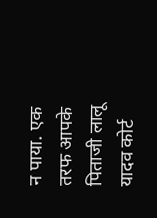न पाया. एक तरफ आपके पिताजी लालू यादव कोर्ट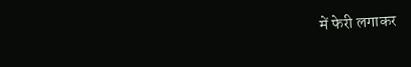में फेरी लगाकर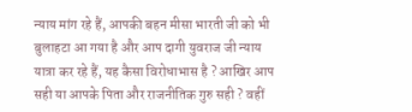न्याय मांग रहे हैं, आपकी बहन मीसा भारती जी को भी बुलाहटा आ गया है और आप दागी युवराज जी न्याय यात्रा कर रहे हैं, यह कैसा विरोधाभास है ? आखिर आप सही या आपके पिता और राजनीतिक गुरु सही ? वहीं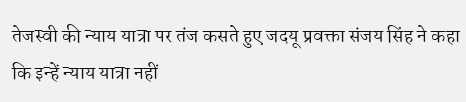तेजस्वी की न्याय यात्रा पर तंज कसते हुए जदयू प्रवक्ता संजय सिंह ने कहा कि इन्हें न्याय यात्रा नहीं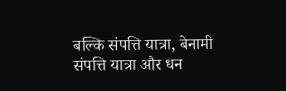बल्कि संपत्ति यात्रा, बेनामी संपत्ति यात्रा और धन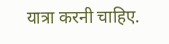यात्रा करनी चाहिए.